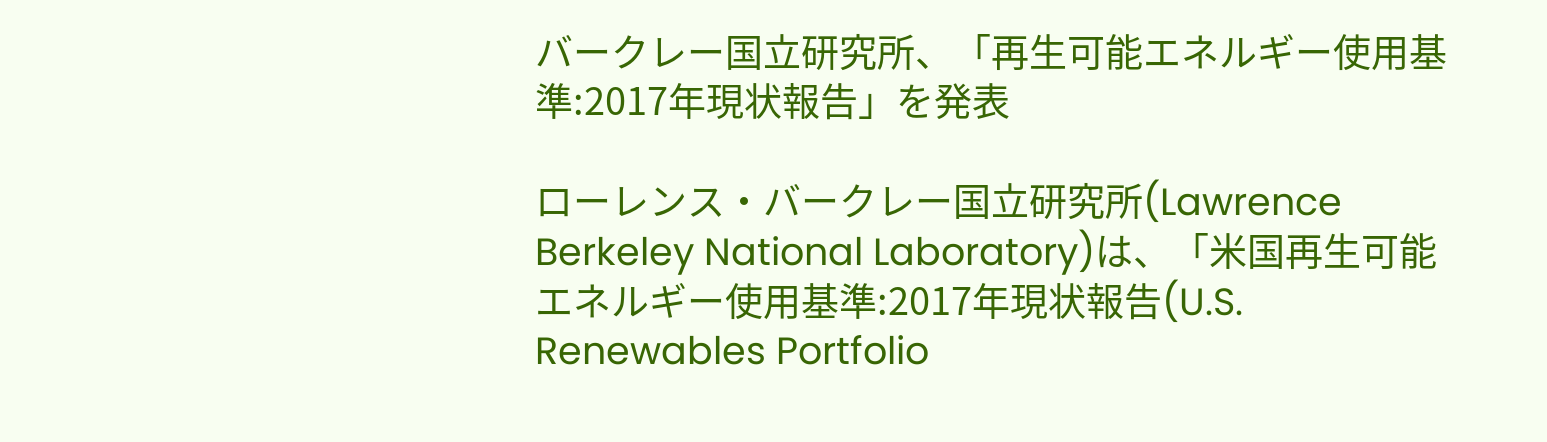バークレー国立研究所、「再生可能エネルギー使用基準:2017年現状報告」を発表

ローレンス・バークレー国立研究所(Lawrence Berkeley National Laboratory)は、「米国再生可能エネルギー使用基準:2017年現状報告(U.S. Renewables Portfolio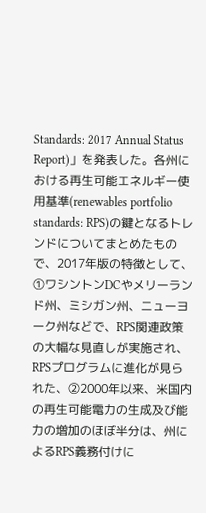Standards: 2017 Annual Status Report)」を発表した。各州における再生可能エネルギー使用基準(renewables portfolio standards: RPS)の鍵となるトレンドについてまとめたもので、2017年版の特徴として、①ワシントンDCやメリーランド州、ミシガン州、ニューヨーク州などで、RPS関連政策の大幅な見直しが実施され、RPSプログラムに進化が見られた、②2000年以来、米国内の再生可能電力の生成及び能力の増加のほぼ半分は、州によるRPS義務付けに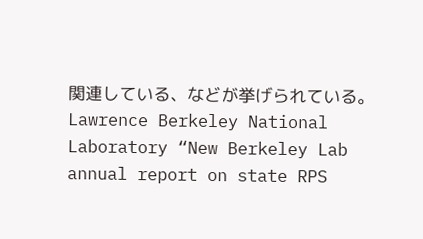関連している、などが挙げられている。
Lawrence Berkeley National Laboratory “New Berkeley Lab annual report on state RPS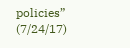policies” (7/24/17)